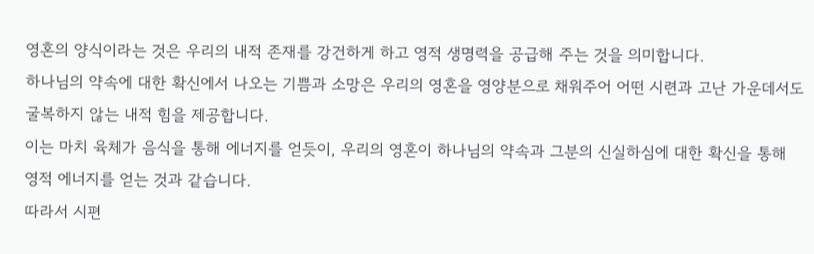영혼의 양식이라는 것은 우리의 내적 존재를 강건하게 하고 영적 생명력을 공급해 주는 것을 의미합니다.
하나님의 약속에 대한 확신에서 나오는 기쁨과 소망은 우리의 영혼을 영양분으로 채워주어 어떤 시련과 고난 가운데서도 굴복하지 않는 내적 힘을 제공합니다.
이는 마치 육체가 음식을 통해 에너지를 얻듯이, 우리의 영혼이 하나님의 약속과 그분의 신실하심에 대한 확신을 통해 영적 에너지를 얻는 것과 같습니다.
따라서 시편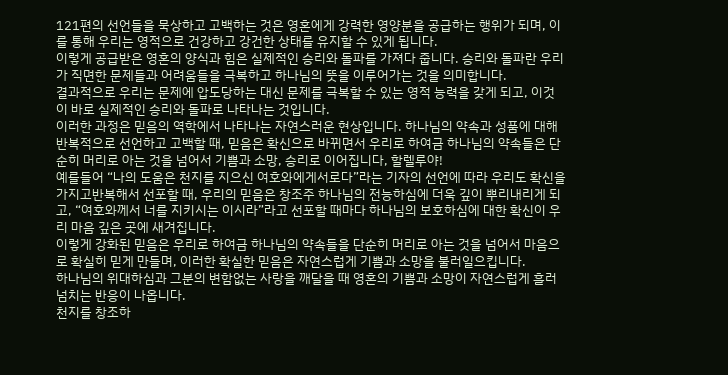121편의 선언들을 묵상하고 고백하는 것은 영혼에게 강력한 영양분을 공급하는 행위가 되며, 이를 통해 우리는 영적으로 건강하고 강건한 상태를 유지할 수 있게 됩니다.
이렇게 공급받은 영혼의 양식과 힘은 실제적인 승리와 돌파를 가져다 줍니다. 승리와 돌파란 우리가 직면한 문제들과 어려움들을 극복하고 하나님의 뜻을 이루어가는 것을 의미합니다.
결과적으로 우리는 문제에 압도당하는 대신 문제를 극복할 수 있는 영적 능력을 갖게 되고, 이것이 바로 실제적인 승리와 돌파로 나타나는 것입니다.
이러한 과정은 믿음의 역학에서 나타나는 자연스러운 현상입니다. 하나님의 약속과 성품에 대해 반복적으로 선언하고 고백할 때, 믿음은 확신으로 바뀌면서 우리로 하여금 하나님의 약속들은 단순히 머리로 아는 것을 넘어서 기쁨과 소망, 승리로 이어집니다, 할렐루야!
예를들어 “나의 도움은 천지를 지으신 여호와에게서로다”라는 기자의 선언에 따라 우리도 확신을 가지고반복해서 선포할 때, 우리의 믿음은 창조주 하나님의 전능하심에 더욱 깊이 뿌리내리게 되고, “여호와께서 너를 지키시는 이시라”라고 선포할 때마다 하나님의 보호하심에 대한 확신이 우리 마음 깊은 곳에 새겨집니다.
이렇게 강화된 믿음은 우리로 하여금 하나님의 약속들을 단순히 머리로 아는 것을 넘어서 마음으로 확실히 믿게 만들며, 이러한 확실한 믿음은 자연스럽게 기쁨과 소망을 불러일으킵니다.
하나님의 위대하심과 그분의 변함없는 사랑을 깨달을 때 영혼의 기쁨과 소망이 자연스럽게 흘러넘치는 반응이 나옵니다.
천지를 창조하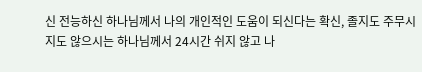신 전능하신 하나님께서 나의 개인적인 도움이 되신다는 확신, 졸지도 주무시지도 않으시는 하나님께서 24시간 쉬지 않고 나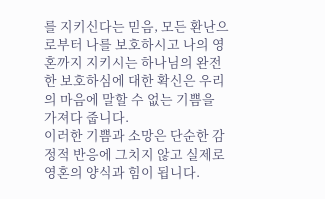를 지키신다는 믿음, 모든 환난으로부터 나를 보호하시고 나의 영혼까지 지키시는 하나님의 완전한 보호하심에 대한 확신은 우리의 마음에 말할 수 없는 기쁨을 가져다 줍니다.
이러한 기쁨과 소망은 단순한 감정적 반응에 그치지 않고 실제로 영혼의 양식과 힘이 됩니다.